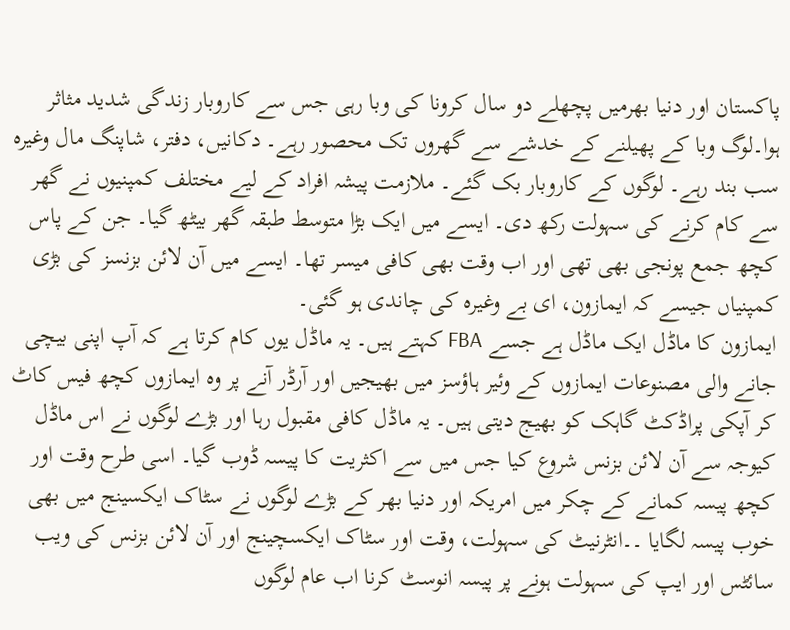پاکستان اور دنیا بھرمیں پچھلے دو سال کرونا کی وبا رہی جس سے کاروبار زندگی شدید مثاثر ہوا۔لوگ وبا کے پھیلنے کے خدشے سے گھروں تک محصور رہے۔ دکانیں، دفتر، شاپنگ مال وغیرہ سب بند رہے۔ لوگوں کے کاروبار بک گئے۔ ملازمت پیشہ افراد کے لیے مختلف کمپنیوں نے گھر سے کام کرنے کی سہولت رکھ دی۔ ایسے میں ایک بڑا متوسط طبقہ گھر بیٹھ گیا۔ جن کے پاس کچھ جمع پونجی بھی تھی اور اب وقت بھی کافی میسر تھا۔ ایسے میں آن لائن بزنسز کی بڑی کمپنیاں جیسے کہ ایمازون، ای بے وغیرہ کی چاندی ہو گئی۔
ایمازون کا ماڈل ایک ماڈل ہے جسے FBA کہتے ہیں۔ یہ ماڈل یوں کام کرتا ہے کہ آپ اپنی بیچی جانے والی مصنوعات ایمازوں کے وئیر ہاؤسز میں بھیجیں اور آرڈر آنے پر وہ ایمازوں کچھ فیس کاٹ کر آپکی پراڈکٹ گاہک کو بھیج دیتی ہیں۔ یہ ماڈل کافی مقبول رہا اور بڑے لوگوں نے اس ماڈل کیوجہ سے آن لائن بزنس شروع کیا جس میں سے اکثریت کا پیسہ ڈوب گیا۔ اسی طرح وقت اور کچھ پیسہ کمانے کے چکر میں امریکہ اور دنیا بھر کے بڑے لوگوں نے سٹاک ایکسینج میں بھی خوب پیسہ لگایا ۔۔انٹرنیٹ کی سہولت، وقت اور سٹاک ایکسچینج اور آن لائن بزنس کی ویب سائٹس اور ایپ کی سہولت ہونے پر پیسہ انوسٹ کرنا اب عام لوگوں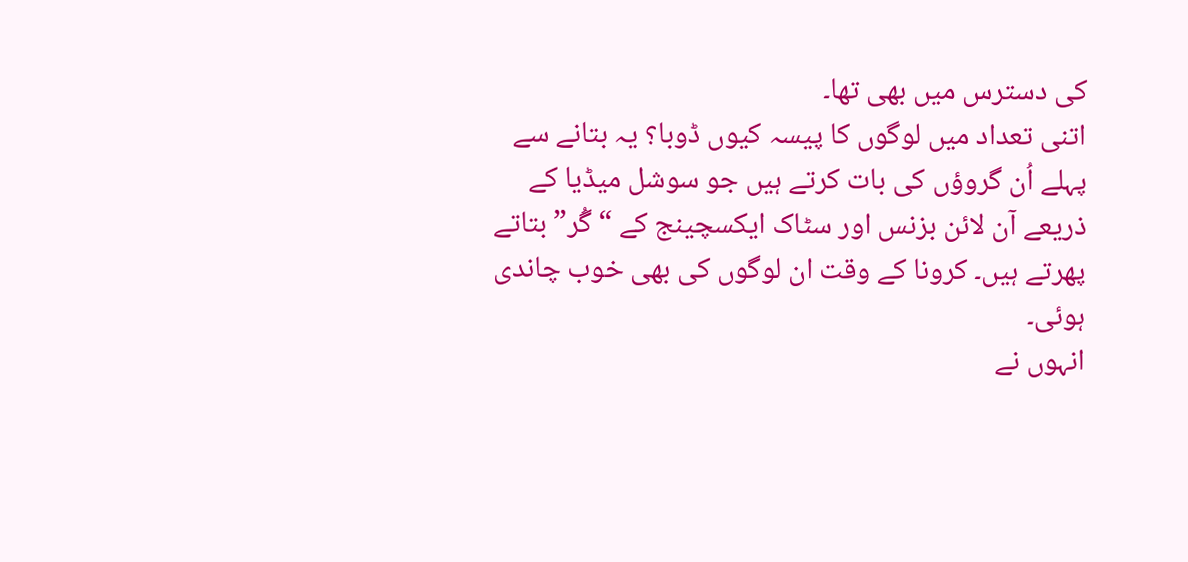کی دسترس میں بھی تھا۔
اتنی تعداد میں لوگوں کا پیسہ کیوں ڈوبا؟ یہ بتانے سے پہلے اُن گروؤں کی بات کرتے ہیں جو سوشل میڈیا کے ذریعے آن لائن بزنس اور سٹاک ایکسچینج کے “گُر” بتاتے پھرتے ہیں۔ کرونا کے وقت ان لوگوں کی بھی خوب چاندی ہوئی۔
انہوں نے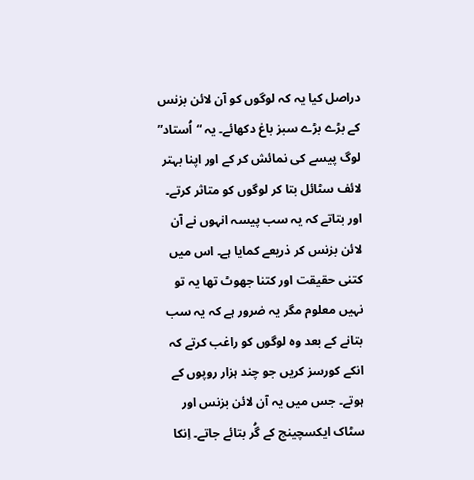دراصل کیا یہ کہ لوگوں کو آن لائن بزنس کے بڑے بڑے سبز باغ دکھائے۔ یہ “اُستاد” لوگ پیسے کی نمائش کر کے اور اپنا بہتر لائف سٹائل بتا کر لوگوں کو متاثر کرتے۔ اور بتاتے کہ یہ سب پیسہ انہوں نے آن لائن بزنس کر ذریعے کمایا ہے۔ اس میں کتنی حقیقت اور کتنا جھوٹ تھا یہ تو نہیں معلوم مگر یہ ضرور ہے کہ یہ سب بتانے کے بعد وہ لوگوں کو راغب کرتے کہ انکے کورسز کریں جو چند ہزار روپوں کے ہوتے۔ جس میں یہ آن لائن بزنس اور سٹاک ایکسچینج کے گُر بتائے جاتے۔ اِنکا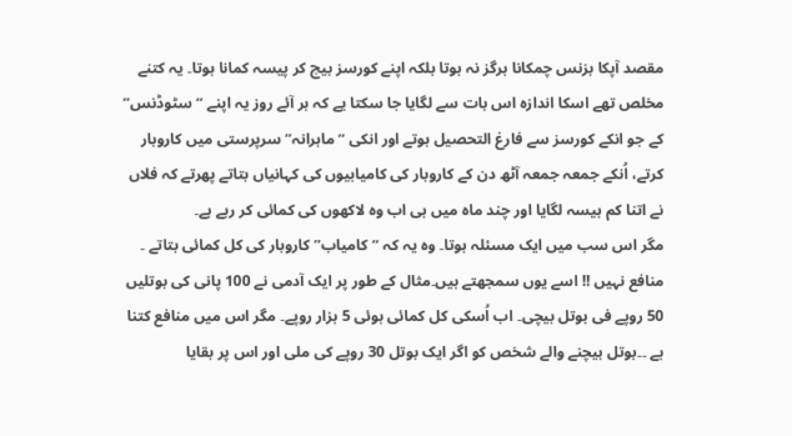مقصد آپکا بزنس چمکانا ہرگز نہ ہوتا بلکہ اپنے کورسز بیچ کر پیسہ کمانا ہوتا۔ یہ کتنے مخلص تھے اسکا اندازہ اس بات سے لگایا جا سکتا یے کہ ہر آئے روز یہ اپنے “سٹوڈنس” کے جو انکے کورسز سے فارغ التحصیل ہوتے اور انکی “ماہرانہ” سرپرستی میں کاروبار کرتے، اُنکے جمعہ جمعہ آٹھ دن کے کاروبار کی کامیابیوں کی کہانیاں بتاتے پھرتے کہ فلاں نے اتنا کم ہیسہ لگایا اور چند ماہ میں ہی اب وہ لاکھوں کی کمائی کر رہے ہے۔
مگر اس سب میں ایک مسئلہ ہوتا۔ وہ یہ کہ “کامیاب” کاروبار کی کل کمائی بتاتے ۔ منافع نہیں !! اسے یوں سمجھتے ہیں۔مثال کے طور پر ایک آدمی نے 100 پانی کی بوتلیں 50 روپے فی بوتل بیچی۔ اب اُسکی کل کمائی ہوئی 5 ہزار روپے۔ مگر اس میں منافع کتنا ہے ۔۔بوتل بیچنے والے شخص کو اگر ایک بوتل 30 روپے کی ملی اور اس پر بقایا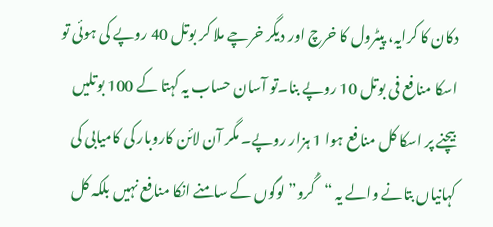دکان کا کرایہ، پیٹرول کا خرچ اور دیگر خرچے ملا کر بوتل 40 روپے کی ہوئی تو اسکا منافع فی بوتل 10 روپے بنا۔تو آسان حساب یہ کہتا کے 100 بوتلیں بیچنے پر اسکا کل منافع ہوا 1 ہزار روپے۔ مگر آن لائن کاروبار کی کامیابی کی کہانیاں بتانے والے یہ “گُرو” لوگوں کے سامنے انکا منافع نہیں بلکہ کل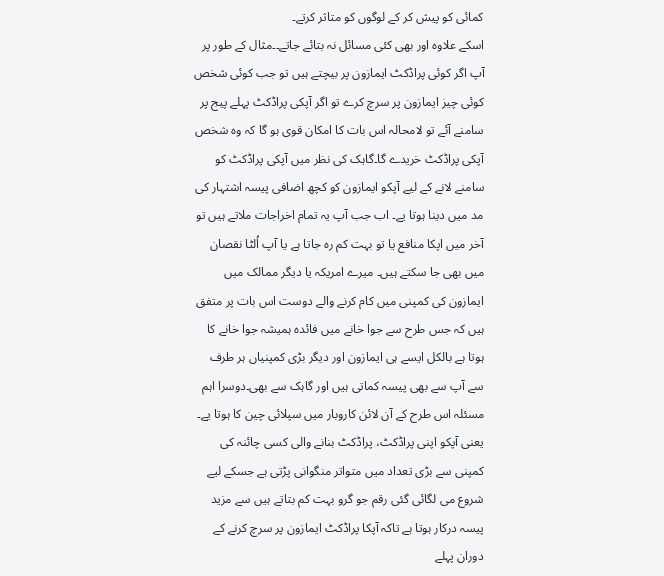کمائی کو پیش کر کے لوگوں کو متاثر کرتے۔
اسکے علاوہ اور بھی کئی مسائل نہ بتائے جاتے۔۔مثال کے طور پر آپ اگر کوئی پراڈکٹ ایمازون پر بیچتے ہیں تو جب کوئی شخص کوئی چیز ایمازون پر سرچ کرے تو اگر آپکی پراڈکٹ پہلے پیج پر سامنے آئے تو لامحالہ اس بات کا امکان قوی ہو گا کہ وہ شخص آپکی پراڈکٹ خریدے گا۔گاہک کی نظر میں آپکی پراڈکٹ کو سامنے لانے کے لیے آپکو ایمازون کو کچھ اضافی پیسہ اشتہار کی مد میں دینا ہوتا یے۔ اب جب آپ یہ تمام اخراجات ملاتے ہیں تو آخر میں اپکا منافع یا تو بہت کم رہ جاتا ہے یا آپ اُلٹا نقصان میں بھی جا سکتے ہیں۔ میرے امریکہ یا دیگر ممالک میں ایمازون کی کمپنی میں کام کرنے والے دوست اس بات پر متفق ہیں کہ جس طرح سے جوا خانے میں فائدہ ہمیشہ جوا خانے کا ہوتا ہے بالکل ایسے ہی ایمازون اور دیگر بڑی کمپنیاں ہر طرف سے آپ سے بھی پیسہ کماتی ہیں اور گاہک سے بھی۔دوسرا اہم مسئلہ اس طرح کے آن لائن کاروبار میں سپلائی چین کا ہوتا یے۔ یعنی آپکو اپنی پراڈکٹ، پراڈکٹ بنانے والی کسی چائنہ کی کمپنی سے بڑی تعداد میں متواتر منگوانی پڑتی ہے جسکے لیے شروع می لگائی گئی رقم جو گرو بہت کم بتاتے ہیں سے مزید پیسہ درکار ہوتا ہے تاکہ آپکا پراڈکٹ ایمازون پر سرچ کرنے کے دوران پہلے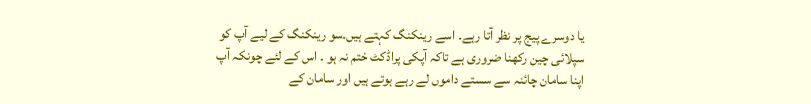یا دوسرے پیج پر نظر آتا رہے۔ اسے رینکنگ کہتے ہیں۔سو رینکنگ کے لیے آپ کو سپلائی چین رکھنا ضروری ہے تاکہ آپکی پراڈکٹ ختم نہ ہو ۔ اس کے لئے چونکہ آپ اپنا سامان چائنہ سے سستے داموں لے رہے ہوتے ہیں اور سامان کے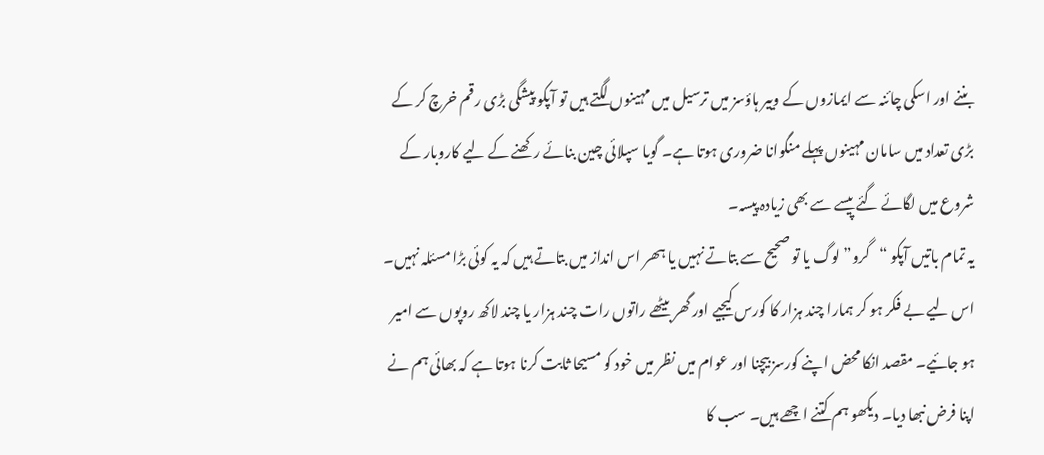بننے اور اسکی چائنہ سے ایمازوں کے وییر ہاؤسز میں ترسیل میں مہینوں لگتے ہیں تو آپکو پیشگی بڑی رقم خرچ کر کے بڑی تعداد میں سامان مہینوں پہلے منگوانا ضروری ہوتا ہے۔ گویا سپلائی چین بنائے رکھنے کے لیے کاروبار کے شروع میں لگائے گئے پیسے سے بھی زیادہ پیسہ۔
یہ تمام باتیں آپکو “گرو” لوگ یا تو صحیح سے بتاتے نہیں یا ہھر اس انداز میں بتاتے ہیں کہ یہ کوئی بڑا مسئلہ نہیں۔ اس لیے بے فکر ہو کر ہمارا چند ہزار کا کورس کیجیے اور گھر بیٹھے راتوں رات چند ہزار یا چند لاکھ روپوں سے امیر ہو جائیے۔ مقصد انکا محض اپنے کورسز بیچنا اور عوام میں نظر میں خود کو مسیحا ثابت کرنا ہوتا ہے کہ بھائی ہم نے اپنا فرض نبھا دیا۔ دیکھو ہم کتنے اچھے ہیں۔ سب کا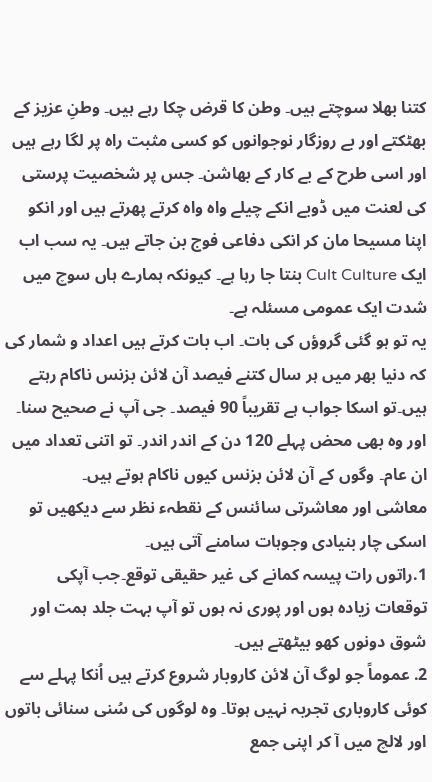کتنا بھلا سوچتے ہیں۔ وطن کا قرض چکا رہے ہیں۔ وطنِ عزیز کے بھٹکتے اور بے روزگار نوجوانوں کو کسی مثبت راہ پر لگا رہے ہیں اور اسی طرح کے بے کار کے بھاشن۔ جس پر شخصیت پرستی کی لعنت میں ڈوبے انکے چیلے واہ واہ کرتے پھرتے ہیں اور انکو اپنا مسیحا مان کر انکی دفاعی فوج بن جاتے ہیں۔ یہ سب اب ایک Cult Culture بنتا جا رہا ہے۔ کیونکہ ہمارے ہاں سوچ میں شدت ایک عمومی مسئلہ ہے۔
یہ تو ہو گئی گروؤں کی بات۔ اب بات کرتے ہیں اعداد و شمار کی کہ دنیا بھر میں ہر سال کتنے فیصد آن لائن بزنس ناکام رہتے ہیں۔تو اسکا جواب ہے تقریباً 90 فیصد۔ جی آپ نے صحیح سنا۔ اور وہ بھی محض پہلے 120 دن کے اندر اندر۔ تو اتنی تعداد میں ان عام۔ وگوں کے آن لائن بزنس کیوں ناکام ہوتے ہیں۔
معاشی اور معاشرتی سائنس کے نقطہء نظر سے دیکھیں تو اسکی چار بنیادی وجوہات سامنے آتی ہیں۔
1.راتوں رات پیسہ کمانے کی غیر حقیقی توقع۔جب آپکی توقعات زیادہ ہوں اور پوری نہ ہوں تو آپ بہت جلد ہمت اور شوق دونوں کھو بیٹھتے ہیں۔
2. عموماً جو لوگ آن لائن کاروبار شروع کرتے ہیں اُنکا پہلے سے کوئی کاروباری تجربہ نہیں ہوتا۔ وہ لوگوں کی سُنی سنائی باتوں اور لالچ میں آ کر اپنی جمع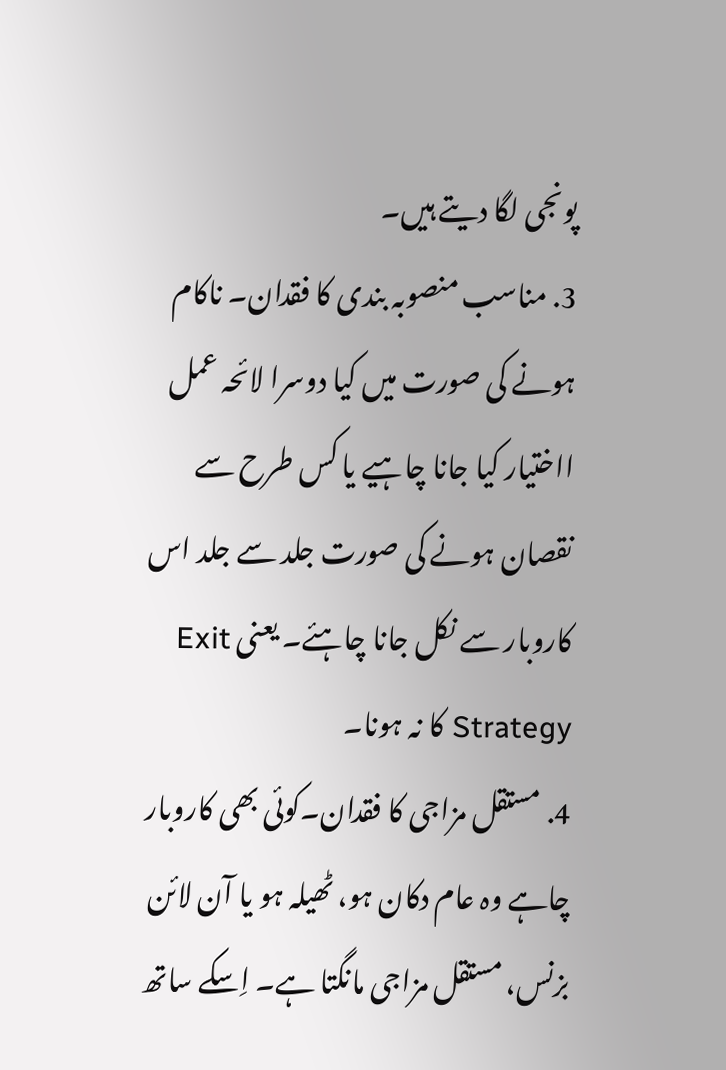پونجی لگا دیتے ہیں۔
3. مناسب منصوبہ بندی کا فقدان۔ ناکام ہونے کی صورت میں کیا دوسرا لائحہ عمل ااختیار کیا جانا چاہیے یا کس طرح سے نقصان ہونے کی صورت جلد سے جلد اس کاروبار سے نکل جانا چاہئے۔ یعنی Exit Strategy کا نہ ہونا۔
4. مستقل مزاجی کا فقدان۔کوئی بھی کاروبار چاہے وہ عام دکان ہو، ٹھیلہ ہو یا آن لائن بزنس، مستقل مزاجی مانگتا ہے۔ اِسکے ساتھ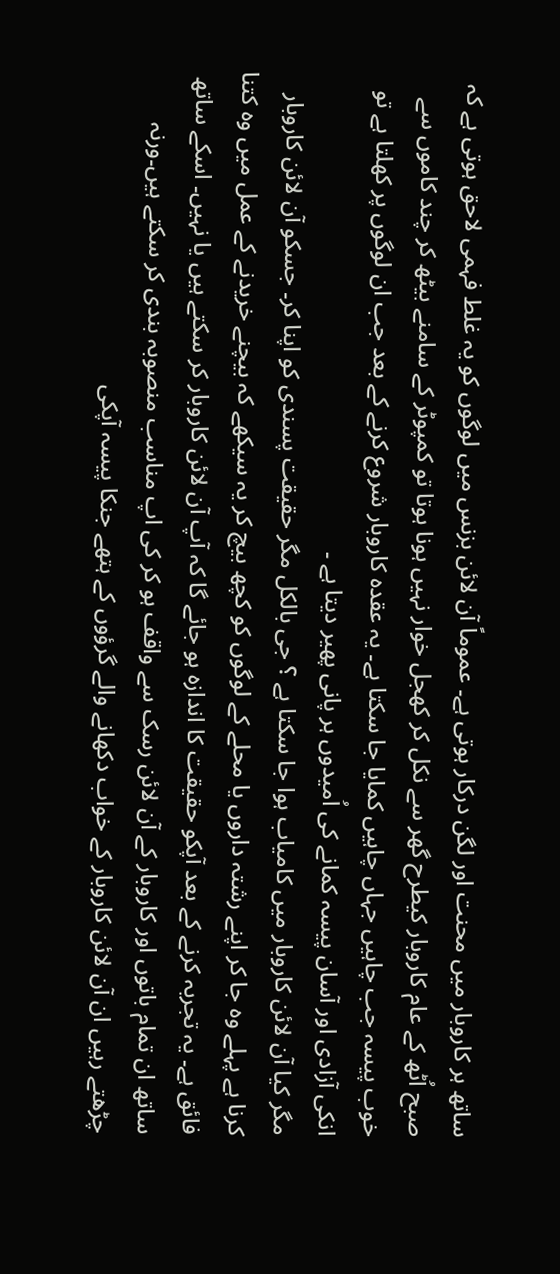ساتھ ہر کاروبار میں محنت اور لگن درکار ہوتی ہے۔ عموماً آن لائن بزنس میں لوگوں کو یہ غلط فہمی لاحق ہوتی ہے کہ صبح اُٹھ کے عام کاروبار کیطرح گھر سے نکل کر کھجل خوار نہیں ہونا ہوتا تو کمپوٹر کے سامنے بیٹھ کر چند کاموں سے خوب پیسہ جب چاہیں جہاں چاہیں کمایا جا سکتا ہے۔ یہ عقدہ کاروبار شروع کرنے کے بعد جب ان لوگوں پر کھلتا ہے تو انکی آزادی اور آسان پیسہ کمانے کی اُمیدوں ہر پانی پھیر دیتا ہے ۔
مگر کیا آن لائن کاروبار میں کامیاب ہوا جا سکتا ہے ؟ جی بالکل مگر حقیقت پسندی کو اپنا کر۔ جسکو آن لائن کاروبار کرنا ہے پہلے وہ جا کر اپنے رشتہ داروں یا محلے کے لوگوں کو کچھ بیچ کر یہ سیکھے کہ بیچنے خریدنے کے عمل میں وہ کتنا فائق ہے۔ یہ تجربہ کرنے کے بعد آپکو حقیقت کا اندازہ ہو جائے گا کہ آپ آن لائن کاروبار کر سکتے ہیں یا نہیں۔ اسکے ساتھ ساتھ ان تمام باتوں اور کاروبار کے آن لائن رسک سے واقف ہو کر کی اپ مناسب منصوبہ بندی کر سکتے ہیں۔ورنہ چڑھتے رہیں ان آن لائن کاروبار کے خواب دکھانے والے گرؤوں کے ہتھے جنکا پیسہ آپکی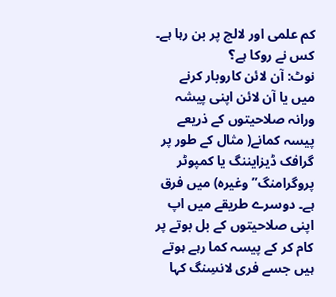کم علمی اور لالچ پر بن رہا ہے۔ کس نے روکا ہے؟
نوٹ: آن لائن کاروبار کرنے میں یا آن لائن اپنی پیشہ ورانہ صلاحیتوں کے ذریعے پیسہ کمانے( مثال کے طور پر گرافک ڈیزایننگ یا کمپوٹر پروگرامنگ” وغیرہ) میں فرق ہے۔ دوسرے طریقے میں اپ اپنی صلاحیتوں کے بل بوتے پر کام کر کے پیسہ کما رہے ہوتے ہیں جسے فری لانسِنگ کہا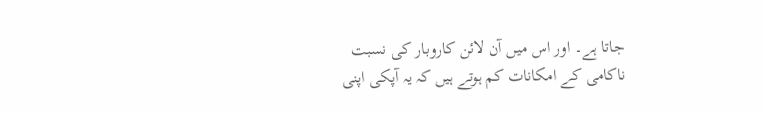جاتا ہے۔ اور اس میں آن لائن کاروبار کی نسبت ناکامی کے امکانات کم ہوتے ہیں کہ یہ آپکی اپنی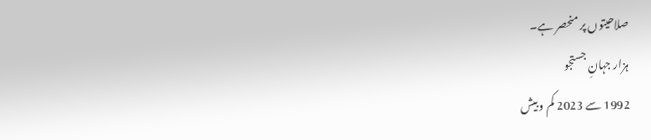صلاحیتوں پر منحصر ہے۔
ہزار جہانِ جستجو
1992 سے 2023 کم و بیش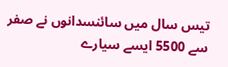تیس سال میں سائنسدانوں نے صفر سے 5500 ایسے سیارے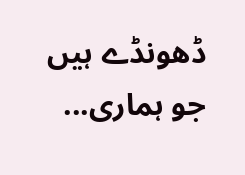ڈھونڈے ہیں جو ہماری...